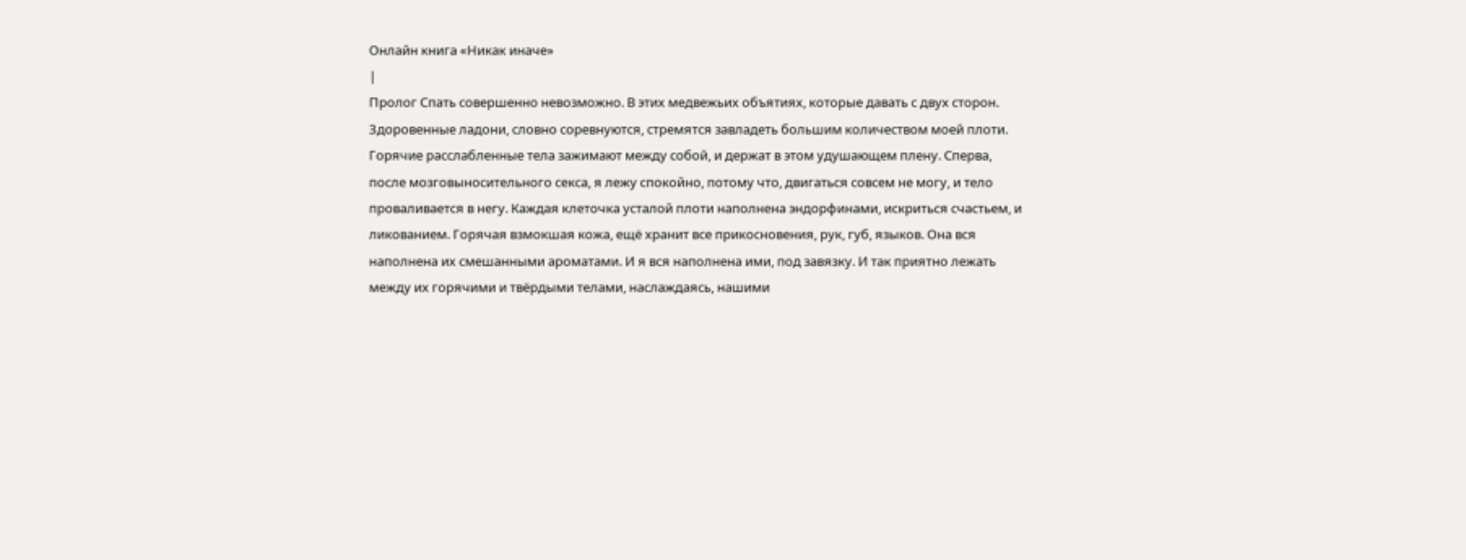Онлайн книга «Никак иначе»
|
Пролог Спать совершенно невозможно. В этих медвежьих объятиях, которые давать с двух сторон. Здоровенные ладони, словно соревнуются, стремятся завладеть большим количеством моей плоти. Горячие расслабленные тела зажимают между собой, и держат в этом удушающем плену. Сперва, после мозговыносительного секса, я лежу спокойно, потому что, двигаться совсем не могу, и тело проваливается в негу. Каждая клеточка усталой плоти наполнена эндорфинами, искриться счастьем, и ликованием. Горячая взмокшая кожа, ещё хранит все прикосновения, рук, губ, языков. Она вся наполнена их смешанными ароматами. И я вся наполнена ими, под завязку. И так приятно лежать между их горячими и твёрдыми телами, наслаждаясь, нашими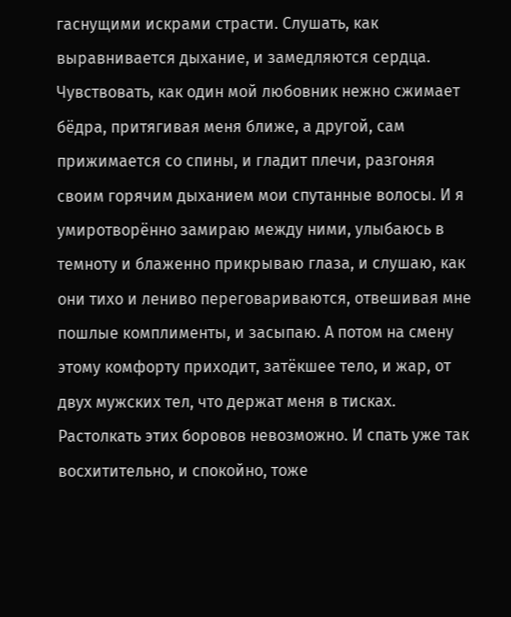гаснущими искрами страсти. Слушать, как выравнивается дыхание, и замедляются сердца. Чувствовать, как один мой любовник нежно сжимает бёдра, притягивая меня ближе, а другой, сам прижимается со спины, и гладит плечи, разгоняя своим горячим дыханием мои спутанные волосы. И я умиротворённо замираю между ними, улыбаюсь в темноту и блаженно прикрываю глаза, и слушаю, как они тихо и лениво переговариваются, отвешивая мне пошлые комплименты, и засыпаю. А потом на смену этому комфорту приходит, затёкшее тело, и жар, от двух мужских тел, что держат меня в тисках. Растолкать этих боровов невозможно. И спать уже так восхитительно, и спокойно, тоже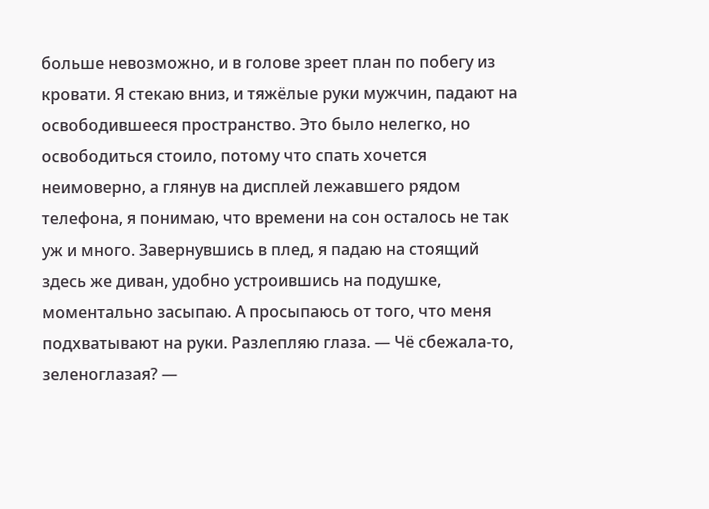больше невозможно, и в голове зреет план по побегу из кровати. Я стекаю вниз, и тяжёлые руки мужчин, падают на освободившееся пространство. Это было нелегко, но освободиться стоило, потому что спать хочется неимоверно, а глянув на дисплей лежавшего рядом телефона, я понимаю, что времени на сон осталось не так уж и много. Завернувшись в плед, я падаю на стоящий здесь же диван, удобно устроившись на подушке, моментально засыпаю. А просыпаюсь от того, что меня подхватывают на руки. Разлепляю глаза. — Чё сбежала-то, зеленоглазая? —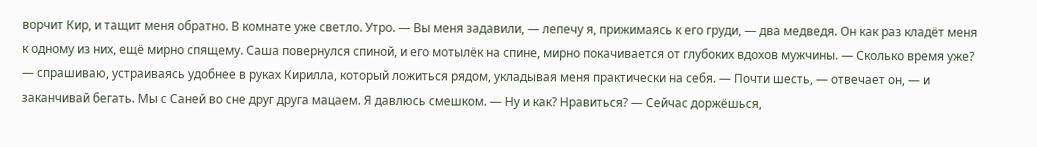ворчит Кир, и тащит меня обратно. В комнате уже светло. Утро. — Вы меня задавили, — лепечу я, прижимаясь к его груди, — два медведя. Он как раз кладёт меня к одному из них, ещё мирно спящему. Саша повернулся спиной, и его мотылёк на спине, мирно покачивается от глубоких вдохов мужчины. — Сколько время уже? — спрашиваю, устраиваясь удобнее в руках Кирилла, который ложиться рядом, укладывая меня практически на себя. — Почти шесть, — отвечает он, — и заканчивай бегать. Мы с Саней во сне друг друга мацаем. Я давлюсь смешком. — Ну и как? Нравиться? — Сейчас доржёшься,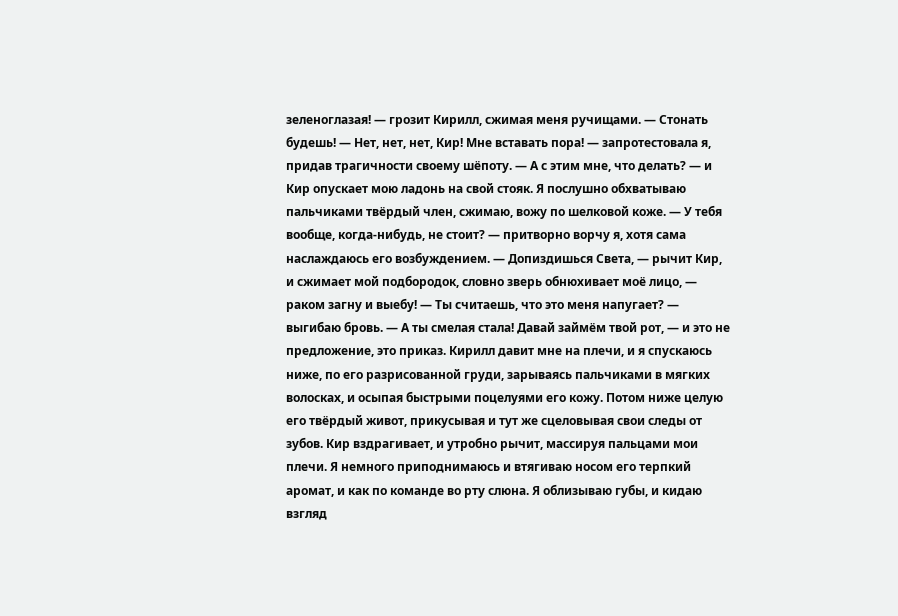зеленоглазая! — грозит Кирилл, сжимая меня ручищами. — Стонать будешь! — Нет, нет, нет, Кир! Мне вставать пора! — запротестовала я, придав трагичности своему шёпоту. — А с этим мне, что делать? — и Кир опускает мою ладонь на свой стояк. Я послушно обхватываю пальчиками твёрдый член, сжимаю, вожу по шелковой коже. — У тебя вообще, когда-нибудь, не стоит? — притворно ворчу я, хотя сама наслаждаюсь его возбуждением. — Допиздишься Света, — рычит Кир, и сжимает мой подбородок, словно зверь обнюхивает моё лицо, — раком загну и выебу! — Ты считаешь, что это меня напугает? — выгибаю бровь. — А ты смелая стала! Давай займём твой рот, — и это не предложение, это приказ. Кирилл давит мне на плечи, и я спускаюсь ниже, по его разрисованной груди, зарываясь пальчиками в мягких волосках, и осыпая быстрыми поцелуями его кожу. Потом ниже целую его твёрдый живот, прикусывая и тут же сцеловывая свои следы от зубов. Кир вздрагивает, и утробно рычит, массируя пальцами мои плечи. Я немного приподнимаюсь и втягиваю носом его терпкий аромат, и как по команде во рту слюна. Я облизываю губы, и кидаю взгляд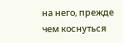на него, прежде чем коснуться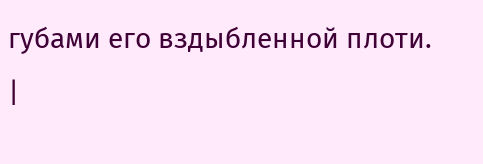губами его вздыбленной плоти. |